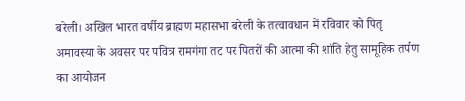बरेली। अखिल भारत वर्षीय ब्राह्मण महासभा बरेली के तत्वावधान में रविवार को पितृ अमावस्या के अवसर पर पवित्र रामगंगा तट पर पितरों की आत्मा की शांति हेतु सामूहिक तर्पण का आयोजन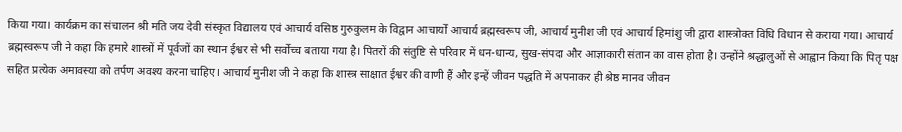किया गया। कार्यक्रम का संचालन श्री मति जय देवी संस्कृत विद्यालय एवं आचार्य वसिष्ठ गुरुकुलम के विद्वान आचार्यों आचार्य ब्रह्मस्वरूप जी, आचार्य मुनीश जी एवं आचार्य हिमांशु जी द्वारा शास्त्रोक्त विधि विधान से कराया गया। आचार्य ब्रह्मस्वरूप जी ने कहा कि हमारे शास्त्रों में पूर्वजों का स्थान ईश्वर से भी सर्वोच्च बताया गया है। पितरों की संतुष्टि से परिवार में धन-धान्य, सुख-संपदा और आज्ञाकारी संतान का वास होता है। उन्होंने श्रद्धालुओं से आह्वान किया कि पितृ पक्ष सहित प्रत्येक अमावस्या को तर्पण अवश्य करना चाहिए। आचार्य मुनीश जी ने कहा कि शास्त्र साक्षात ईश्वर की वाणी हैं और इन्हें जीवन पद्धति में अपनाकर ही श्रेष्ठ मानव जीवन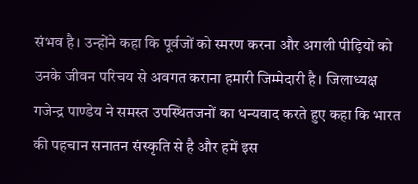संभव है। उन्होंने कहा कि पूर्वजों को स्मरण करना और अगली पीढ़ियों को उनके जीवन परिचय से अवगत कराना हमारी जिम्मेदारी है। जिलाध्यक्ष गजेन्द्र पाण्डेय ने समस्त उपस्थितजनों का धन्यवाद करते हुए कहा कि भारत की पहचान सनातन संस्कृति से है और हमें इस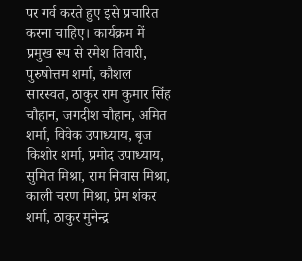पर गर्व करते हुए इसे प्रचारित करना चाहिए। कार्यक्रम में प्रमुख रूप से रमेश तिवारी, पुरुषोत्तम शर्मा, कौशल सारस्वत, ठाकुर राम कुमार सिंह चौहान, जगदीश चौहान, अमित शर्मा, विवेक उपाध्याय, बृज किशोर शर्मा, प्रमोद उपाध्याय, सुमित मिश्रा, राम निवास मिश्रा, काली चरण मिश्रा, प्रेम शंकर शर्मा, ठाकुर मुनेन्द्र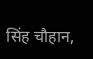सिंह चौहान,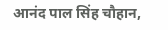आनंद पाल सिंह चौहान,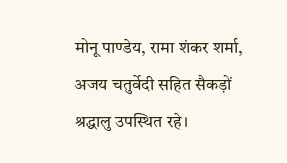मोनू पाण्डेय, रामा शंकर शर्मा, अजय चतुर्वेदी सहित सैकड़ों श्रद्धालु उपस्थित रहे।